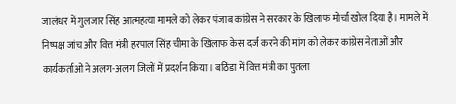जालंधर में गुलजार सिंह आत्महत्या मामले को लेकर पंजाब कांग्रेस ने सरकार के खिलाफ मोर्चा खोल दिया है। मामले में निष्पक्ष जांच और वित्त मंत्री हरपाल सिंह चीमा के खिलाफ केस दर्ज करने की मांग को लेकर कांग्रेस नेताओं और कार्यकर्ताओं ने अलग-अलग जिलों में प्रदर्शन किया। बठिंडा में वित्त मंत्री का पुतला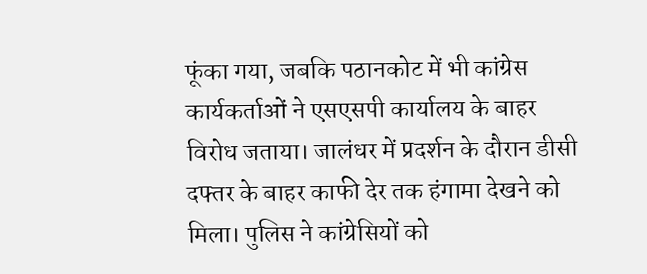फूंका गया, जबकि पठानकोट में भी कांग्रेस कार्यकर्ताओं ने एसएसपी कार्यालय के बाहर विरोध जताया। जालंधर में प्रदर्शन के दौरान डीसी दफ्तर के बाहर काफी देर तक हंगामा देखने को मिला। पुलिस ने कांग्रेसियों को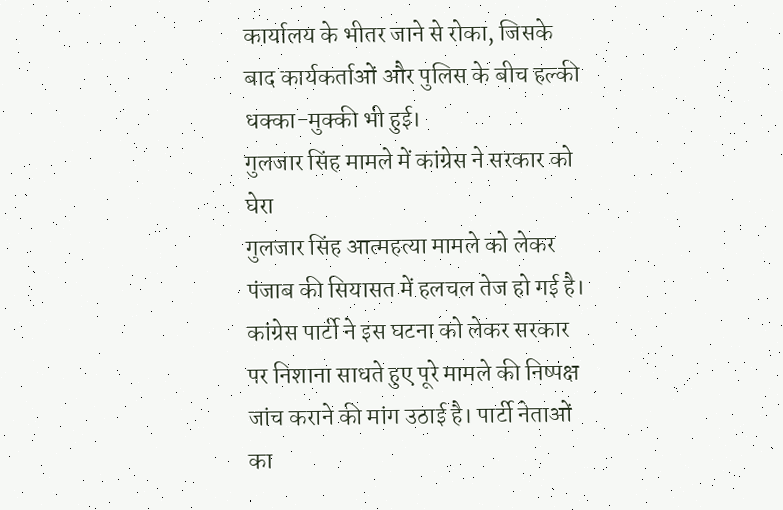कार्यालय के भीतर जाने से रोका, जिसके बाद कार्यकर्ताओं और पुलिस के बीच हल्की धक्का-मुक्की भी हुई।
गुलजार सिंह मामले में कांग्रेस ने सरकार को घेरा
गुलजार सिंह आत्महत्या मामले को लेकर पंजाब की सियासत में हलचल तेज हो गई है। कांग्रेस पार्टी ने इस घटना को लेकर सरकार पर निशाना साधते हुए पूरे मामले की निष्पक्ष जांच कराने की मांग उठाई है। पार्टी नेताओं का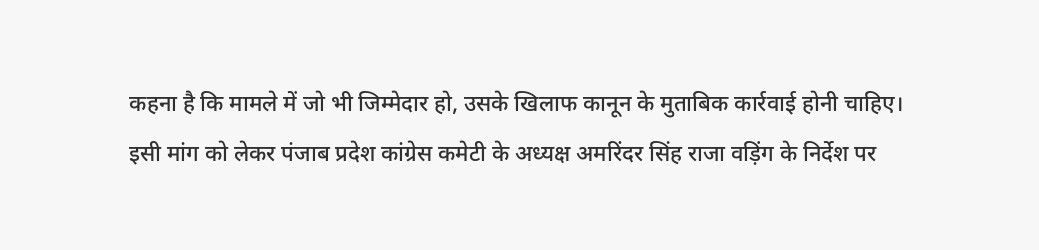कहना है कि मामले में जो भी जिम्मेदार हो, उसके खिलाफ कानून के मुताबिक कार्रवाई होनी चाहिए।
इसी मांग को लेकर पंजाब प्रदेश कांग्रेस कमेटी के अध्यक्ष अमरिंदर सिंह राजा वड़िंग के निर्देश पर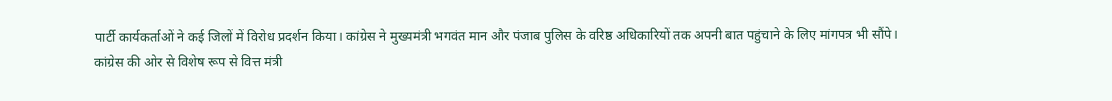पार्टी कार्यकर्ताओं ने कई जिलों में विरोध प्रदर्शन किया। कांग्रेस ने मुख्यमंत्री भगवंत मान और पंजाब पुलिस के वरिष्ठ अधिकारियों तक अपनी बात पहुंचाने के लिए मांगपत्र भी सौंपे।
कांग्रेस की ओर से विशेष रूप से वित्त मंत्री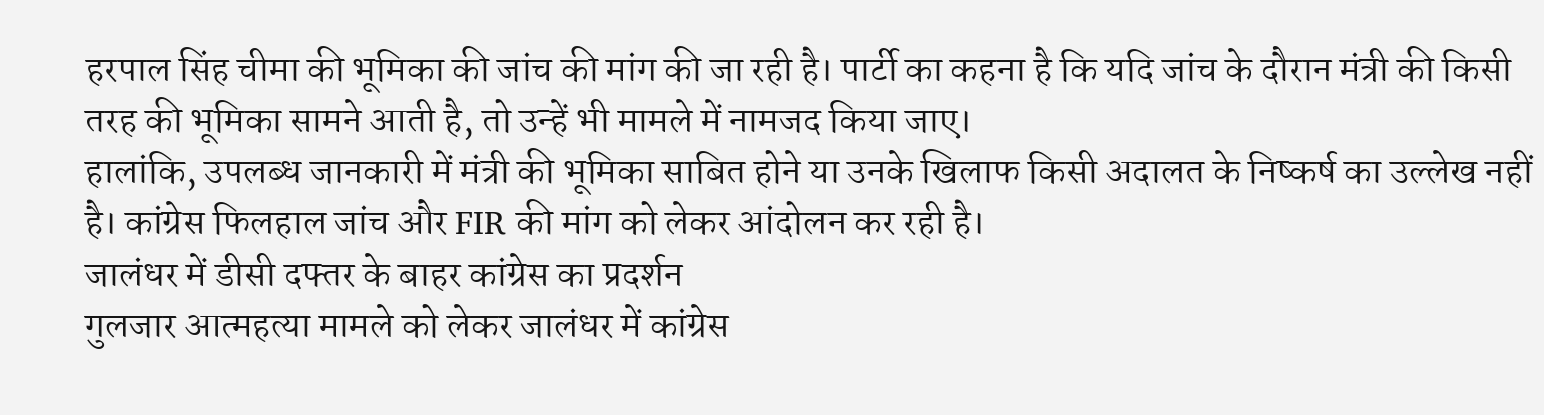हरपाल सिंह चीमा की भूमिका की जांच की मांग की जा रही है। पार्टी का कहना है कि यदि जांच के दौरान मंत्री की किसी तरह की भूमिका सामने आती है, तो उन्हें भी मामले में नामजद किया जाए।
हालांकि, उपलब्ध जानकारी में मंत्री की भूमिका साबित होने या उनके खिलाफ किसी अदालत के निष्कर्ष का उल्लेख नहीं है। कांग्रेस फिलहाल जांच और FIR की मांग को लेकर आंदोलन कर रही है।
जालंधर में डीसी दफ्तर के बाहर कांग्रेस का प्रदर्शन
गुलजार आत्महत्या मामले को लेकर जालंधर में कांग्रेस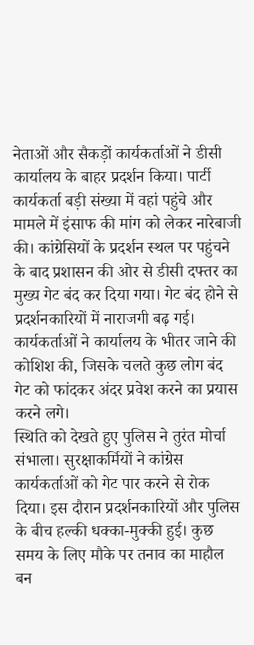नेताओं और सैकड़ों कार्यकर्ताओं ने डीसी कार्यालय के बाहर प्रदर्शन किया। पार्टी कार्यकर्ता बड़ी संख्या में वहां पहुंचे और मामले में इंसाफ की मांग को लेकर नारेबाजी की। कांग्रेसियों के प्रदर्शन स्थल पर पहुंचने के बाद प्रशासन की ओर से डीसी दफ्तर का मुख्य गेट बंद कर दिया गया। गेट बंद होने से प्रदर्शनकारियों में नाराजगी बढ़ गई। कार्यकर्ताओं ने कार्यालय के भीतर जाने की कोशिश की, जिसके चलते कुछ लोग बंद गेट को फांदकर अंदर प्रवेश करने का प्रयास करने लगे।
स्थिति को देखते हुए पुलिस ने तुरंत मोर्चा संभाला। सुरक्षाकर्मियों ने कांग्रेस कार्यकर्ताओं को गेट पार करने से रोक दिया। इस दौरान प्रदर्शनकारियों और पुलिस के बीच हल्की धक्का-मुक्की हुई। कुछ समय के लिए मौके पर तनाव का माहौल बन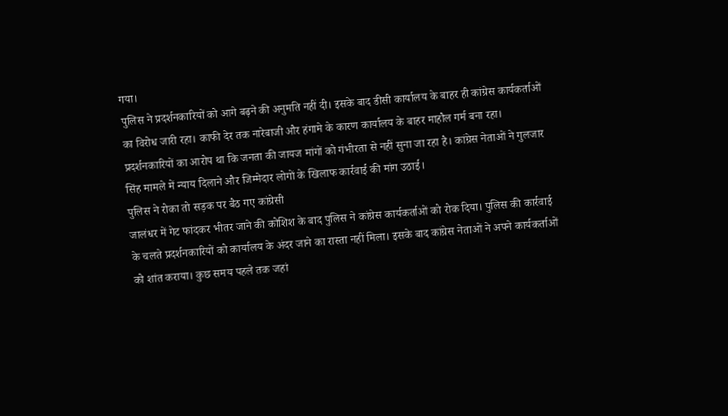गया।
पुलिस ने प्रदर्शनकारियों को आगे बढ़ने की अनुमति नहीं दी। इसके बाद डीसी कार्यालय के बाहर ही कांग्रेस कार्यकर्ताओं का विरोध जारी रहा। काफी देर तक नारेबाजी और हंगामे के कारण कार्यालय के बाहर माहौल गर्म बना रहा।
प्रदर्शनकारियों का आरोप था कि जनता की जायज मांगों को गंभीरता से नहीं सुना जा रहा है। कांग्रेस नेताओं ने गुलजार सिंह मामले में न्याय दिलाने और जिम्मेदार लोगों के खिलाफ कार्रवाई की मांग उठाई।
पुलिस ने रोका तो सड़क पर बैठ गए कांग्रेसी
जालंधर में गेट फांदकर भीतर जाने की कोशिश के बाद पुलिस ने कांग्रेस कार्यकर्ताओं को रोक दिया। पुलिस की कार्रवाई के चलते प्रदर्शनकारियों को कार्यालय के अंदर जाने का रास्ता नहीं मिला। इसके बाद कांग्रेस नेताओं ने अपने कार्यकर्ताओं को शांत कराया। कुछ समय पहले तक जहां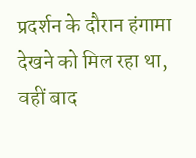प्रदर्शन के दौरान हंगामा देखने को मिल रहा था, वहीं बाद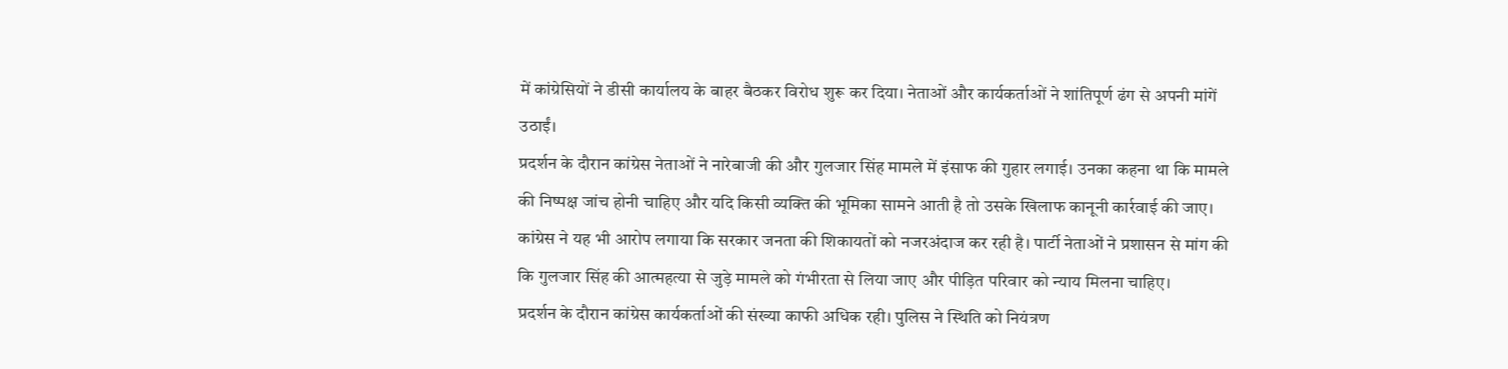में कांग्रेसियों ने डीसी कार्यालय के बाहर बैठकर विरोध शुरू कर दिया। नेताओं और कार्यकर्ताओं ने शांतिपूर्ण ढंग से अपनी मांगें उठाईं।
प्रदर्शन के दौरान कांग्रेस नेताओं ने नारेबाजी की और गुलजार सिंह मामले में इंसाफ की गुहार लगाई। उनका कहना था कि मामले की निष्पक्ष जांच होनी चाहिए और यदि किसी व्यक्ति की भूमिका सामने आती है तो उसके खिलाफ कानूनी कार्रवाई की जाए। कांग्रेस ने यह भी आरोप लगाया कि सरकार जनता की शिकायतों को नजरअंदाज कर रही है। पार्टी नेताओं ने प्रशासन से मांग की कि गुलजार सिंह की आत्महत्या से जुड़े मामले को गंभीरता से लिया जाए और पीड़ित परिवार को न्याय मिलना चाहिए।
प्रदर्शन के दौरान कांग्रेस कार्यकर्ताओं की संख्या काफी अधिक रही। पुलिस ने स्थिति को नियंत्रण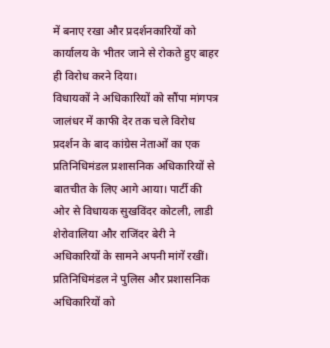में बनाए रखा और प्रदर्शनकारियों को कार्यालय के भीतर जाने से रोकते हुए बाहर ही विरोध करने दिया।
विधायकों ने अधिकारियों को सौंपा मांगपत्र
जालंधर में काफी देर तक चले विरोध प्रदर्शन के बाद कांग्रेस नेताओं का एक प्रतिनिधिमंडल प्रशासनिक अधिकारियों से बातचीत के लिए आगे आया। पार्टी की ओर से विधायक सुखविंदर कोटली, लाडी शेरोवालिया और राजिंदर बेरी ने अधिकारियों के सामने अपनी मांगें रखीं। प्रतिनिधिमंडल ने पुलिस और प्रशासनिक अधिकारियों को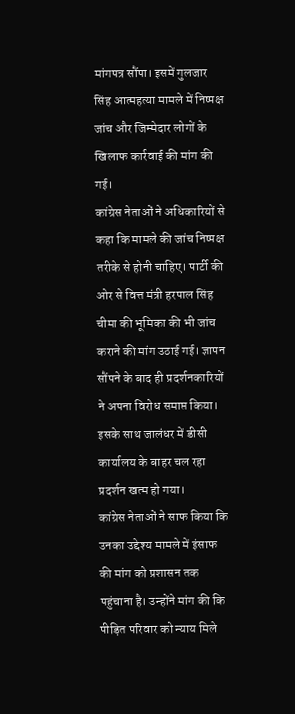मांगपत्र सौंपा। इसमें गुलजार सिंह आत्महत्या मामले में निष्पक्ष जांच और जिम्मेदार लोगों के खिलाफ कार्रवाई की मांग की गई।
कांग्रेस नेताओं ने अधिकारियों से कहा कि मामले की जांच निष्पक्ष तरीके से होनी चाहिए। पार्टी की ओर से वित्त मंत्री हरपाल सिंह चीमा की भूमिका की भी जांच कराने की मांग उठाई गई। ज्ञापन सौंपने के बाद ही प्रदर्शनकारियों ने अपना विरोध समाप्त किया। इसके साथ जालंधर में डीसी कार्यालय के बाहर चल रहा प्रदर्शन खत्म हो गया।
कांग्रेस नेताओं ने साफ किया कि उनका उद्देश्य मामले में इंसाफ की मांग को प्रशासन तक पहुंचाना है। उन्होंने मांग की कि पीड़ित परिवार को न्याय मिले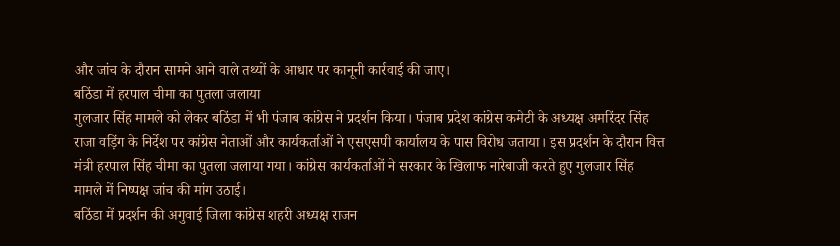और जांच के दौरान सामने आने वाले तथ्यों के आधार पर कानूनी कार्रवाई की जाए।
बठिंडा में हरपाल चीमा का पुतला जलाया
गुलजार सिंह मामले को लेकर बठिंडा में भी पंजाब कांग्रेस ने प्रदर्शन किया। पंजाब प्रदेश कांग्रेस कमेटी के अध्यक्ष अमरिंदर सिंह राजा वड़िंग के निर्देश पर कांग्रेस नेताओं और कार्यकर्ताओं ने एसएसपी कार्यालय के पास विरोध जताया। इस प्रदर्शन के दौरान वित्त मंत्री हरपाल सिंह चीमा का पुतला जलाया गया। कांग्रेस कार्यकर्ताओं ने सरकार के खिलाफ नारेबाजी करते हुए गुलजार सिंह मामले में निष्पक्ष जांच की मांग उठाई।
बठिंडा में प्रदर्शन की अगुवाई जिला कांग्रेस शहरी अध्यक्ष राजन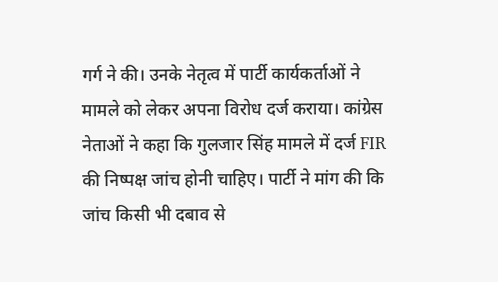गर्ग ने की। उनके नेतृत्व में पार्टी कार्यकर्ताओं ने मामले को लेकर अपना विरोध दर्ज कराया। कांग्रेस नेताओं ने कहा कि गुलजार सिंह मामले में दर्ज FIR की निष्पक्ष जांच होनी चाहिए। पार्टी ने मांग की कि जांच किसी भी दबाव से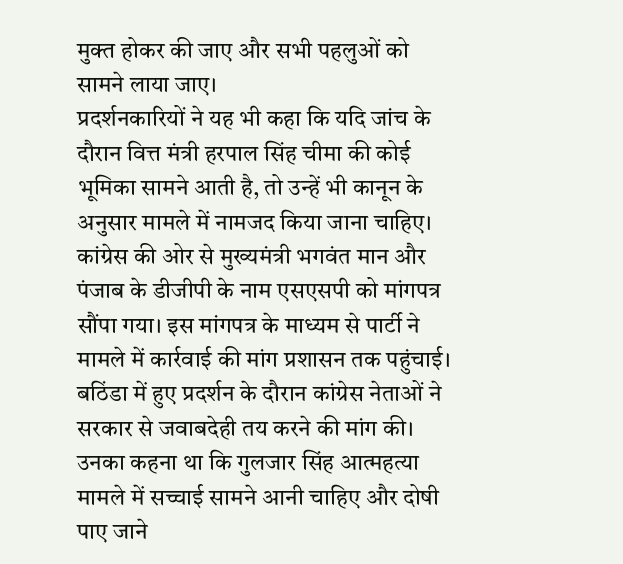मुक्त होकर की जाए और सभी पहलुओं को सामने लाया जाए।
प्रदर्शनकारियों ने यह भी कहा कि यदि जांच के दौरान वित्त मंत्री हरपाल सिंह चीमा की कोई भूमिका सामने आती है, तो उन्हें भी कानून के अनुसार मामले में नामजद किया जाना चाहिए। कांग्रेस की ओर से मुख्यमंत्री भगवंत मान और पंजाब के डीजीपी के नाम एसएसपी को मांगपत्र सौंपा गया। इस मांगपत्र के माध्यम से पार्टी ने मामले में कार्रवाई की मांग प्रशासन तक पहुंचाई।
बठिंडा में हुए प्रदर्शन के दौरान कांग्रेस नेताओं ने सरकार से जवाबदेही तय करने की मांग की। उनका कहना था कि गुलजार सिंह आत्महत्या मामले में सच्चाई सामने आनी चाहिए और दोषी पाए जाने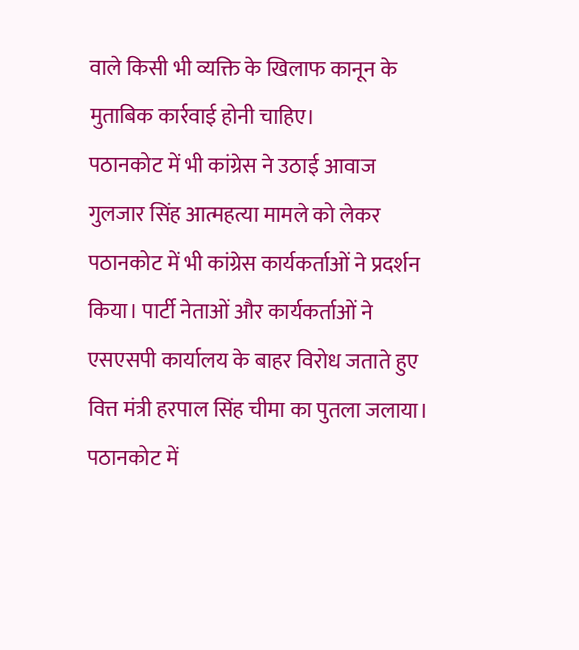वाले किसी भी व्यक्ति के खिलाफ कानून के मुताबिक कार्रवाई होनी चाहिए।
पठानकोट में भी कांग्रेस ने उठाई आवाज
गुलजार सिंह आत्महत्या मामले को लेकर पठानकोट में भी कांग्रेस कार्यकर्ताओं ने प्रदर्शन किया। पार्टी नेताओं और कार्यकर्ताओं ने एसएसपी कार्यालय के बाहर विरोध जताते हुए वित्त मंत्री हरपाल सिंह चीमा का पुतला जलाया।
पठानकोट में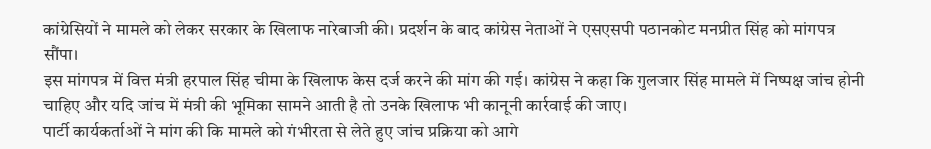कांग्रेसियों ने मामले को लेकर सरकार के खिलाफ नारेबाजी की। प्रदर्शन के बाद कांग्रेस नेताओं ने एसएसपी पठानकोट मनप्रीत सिंह को मांगपत्र सौंपा।
इस मांगपत्र में वित्त मंत्री हरपाल सिंह चीमा के खिलाफ केस दर्ज करने की मांग की गई। कांग्रेस ने कहा कि गुलजार सिंह मामले में निष्पक्ष जांच होनी चाहिए और यदि जांच में मंत्री की भूमिका सामने आती है तो उनके खिलाफ भी कानूनी कार्रवाई की जाए।
पार्टी कार्यकर्ताओं ने मांग की कि मामले को गंभीरता से लेते हुए जांच प्रक्रिया को आगे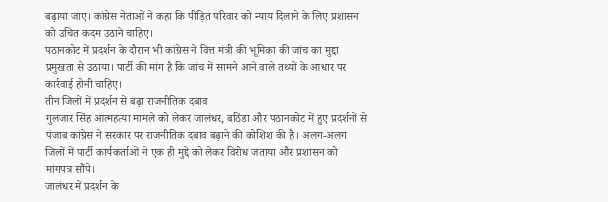बढ़ाया जाए। कांग्रेस नेताओं ने कहा कि पीड़ित परिवार को न्याय दिलाने के लिए प्रशासन को उचित कदम उठाने चाहिए।
पठानकोट में प्रदर्शन के दौरान भी कांग्रेस ने वित्त मंत्री की भूमिका की जांच का मुद्दा प्रमुखता से उठाया। पार्टी की मांग है कि जांच में सामने आने वाले तथ्यों के आधार पर कार्रवाई होनी चाहिए।
तीन जिलों में प्रदर्शन से बढ़ा राजनीतिक दबाव
गुलजार सिंह आत्महत्या मामले को लेकर जालंधर, बठिंडा और पठानकोट में हुए प्रदर्शनों से पंजाब कांग्रेस ने सरकार पर राजनीतिक दबाव बढ़ाने की कोशिश की है। अलग-अलग जिलों में पार्टी कार्यकर्ताओं ने एक ही मुद्दे को लेकर विरोध जताया और प्रशासन को मांगपत्र सौंपे।
जालंधर में प्रदर्शन के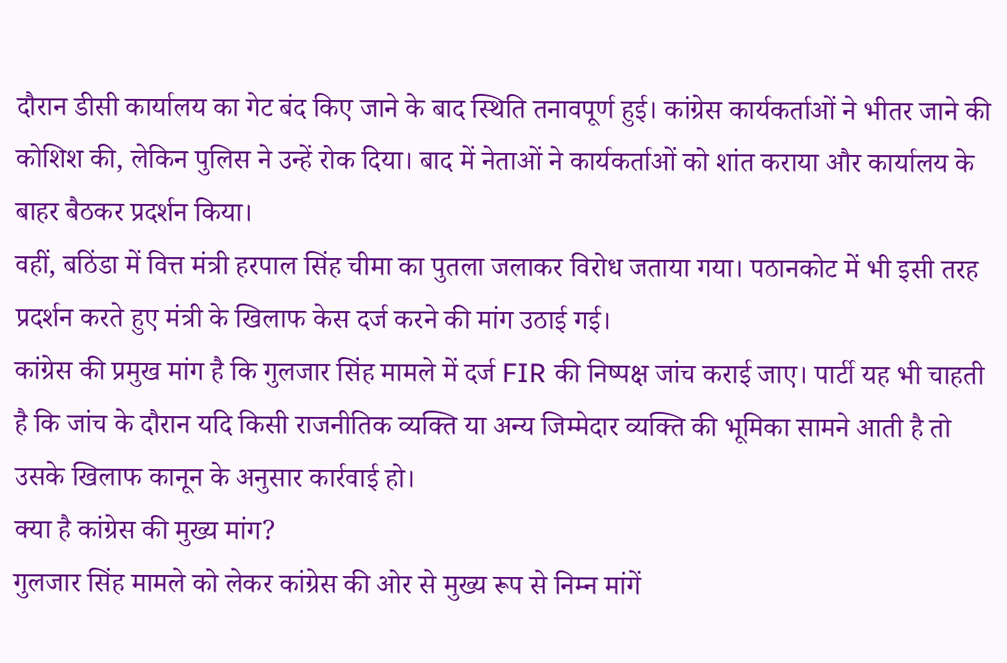दौरान डीसी कार्यालय का गेट बंद किए जाने के बाद स्थिति तनावपूर्ण हुई। कांग्रेस कार्यकर्ताओं ने भीतर जाने की कोशिश की, लेकिन पुलिस ने उन्हें रोक दिया। बाद में नेताओं ने कार्यकर्ताओं को शांत कराया और कार्यालय के बाहर बैठकर प्रदर्शन किया।
वहीं, बठिंडा में वित्त मंत्री हरपाल सिंह चीमा का पुतला जलाकर विरोध जताया गया। पठानकोट में भी इसी तरह प्रदर्शन करते हुए मंत्री के खिलाफ केस दर्ज करने की मांग उठाई गई।
कांग्रेस की प्रमुख मांग है कि गुलजार सिंह मामले में दर्ज FIR की निष्पक्ष जांच कराई जाए। पार्टी यह भी चाहती है कि जांच के दौरान यदि किसी राजनीतिक व्यक्ति या अन्य जिम्मेदार व्यक्ति की भूमिका सामने आती है तो उसके खिलाफ कानून के अनुसार कार्रवाई हो।
क्या है कांग्रेस की मुख्य मांग?
गुलजार सिंह मामले को लेकर कांग्रेस की ओर से मुख्य रूप से निम्न मांगें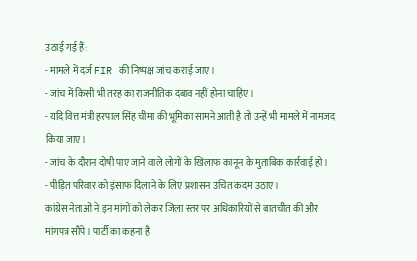उठाई गई हैं:
- मामले में दर्ज FIR की निष्पक्ष जांच कराई जाए।
- जांच में किसी भी तरह का राजनीतिक दबाव नहीं होना चाहिए।
- यदि वित्त मंत्री हरपाल सिंह चीमा की भूमिका सामने आती है तो उन्हें भी मामले में नामजद किया जाए।
- जांच के दौरान दोषी पाए जाने वाले लोगों के खिलाफ कानून के मुताबिक कार्रवाई हो।
- पीड़ित परिवार को इंसाफ दिलाने के लिए प्रशासन उचित कदम उठाए।
कांग्रेस नेताओं ने इन मांगों को लेकर जिला स्तर पर अधिकारियों से बातचीत की और मांगपत्र सौंपे। पार्टी का कहना है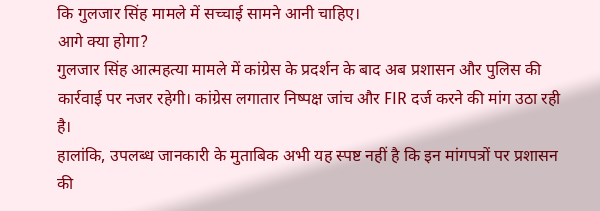कि गुलजार सिंह मामले में सच्चाई सामने आनी चाहिए।
आगे क्या होगा?
गुलजार सिंह आत्महत्या मामले में कांग्रेस के प्रदर्शन के बाद अब प्रशासन और पुलिस की कार्रवाई पर नजर रहेगी। कांग्रेस लगातार निष्पक्ष जांच और FIR दर्ज करने की मांग उठा रही है।
हालांकि, उपलब्ध जानकारी के मुताबिक अभी यह स्पष्ट नहीं है कि इन मांगपत्रों पर प्रशासन की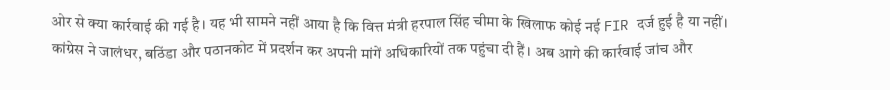ओर से क्या कार्रवाई की गई है। यह भी सामने नहीं आया है कि वित्त मंत्री हरपाल सिंह चीमा के खिलाफ कोई नई FIR दर्ज हुई है या नहीं।
कांग्रेस ने जालंधर, बठिंडा और पठानकोट में प्रदर्शन कर अपनी मांगें अधिकारियों तक पहुंचा दी हैं। अब आगे की कार्रवाई जांच और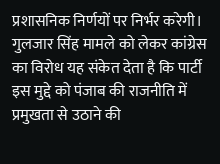प्रशासनिक निर्णयों पर निर्भर करेगी।
गुलजार सिंह मामले को लेकर कांग्रेस का विरोध यह संकेत देता है कि पार्टी इस मुद्दे को पंजाब की राजनीति में प्रमुखता से उठाने की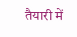तैयारी में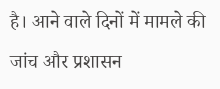है। आने वाले दिनों में मामले की जांच और प्रशासन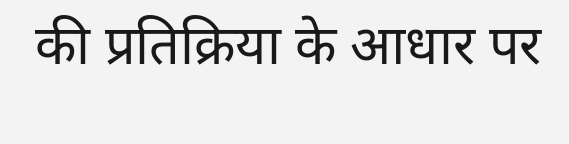की प्रतिक्रिया के आधार पर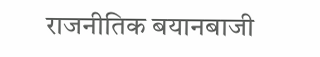राजनीतिक बयानबाजी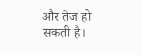और तेज हो सकती है।